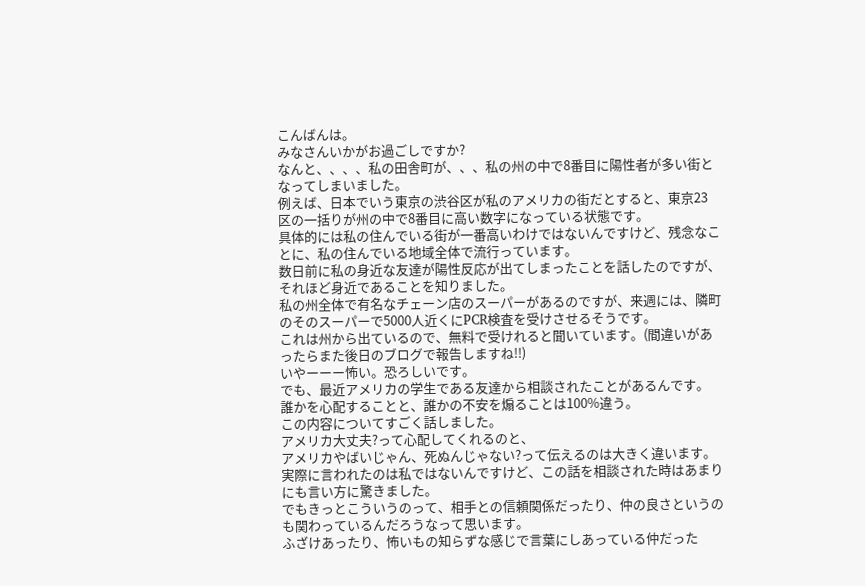こんばんは。
みなさんいかがお過ごしですか?
なんと、、、、私の田舎町が、、、私の州の中で8番目に陽性者が多い街となってしまいました。
例えば、日本でいう東京の渋谷区が私のアメリカの街だとすると、東京23区の一括りが州の中で8番目に高い数字になっている状態です。
具体的には私の住んでいる街が一番高いわけではないんですけど、残念なことに、私の住んでいる地域全体で流行っています。
数日前に私の身近な友達が陽性反応が出てしまったことを話したのですが、それほど身近であることを知りました。
私の州全体で有名なチェーン店のスーパーがあるのですが、来週には、隣町のそのスーパーで5000人近くにPCR検査を受けさせるそうです。
これは州から出ているので、無料で受けれると聞いています。(間違いがあったらまた後日のブログで報告しますね!!)
いやーーー怖い。恐ろしいです。
でも、最近アメリカの学生である友達から相談されたことがあるんです。
誰かを心配することと、誰かの不安を煽ることは100%違う。
この内容についてすごく話しました。
アメリカ大丈夫?って心配してくれるのと、
アメリカやばいじゃん、死ぬんじゃない?って伝えるのは大きく違います。
実際に言われたのは私ではないんですけど、この話を相談された時はあまりにも言い方に驚きました。
でもきっとこういうのって、相手との信頼関係だったり、仲の良さというのも関わっているんだろうなって思います。
ふざけあったり、怖いもの知らずな感じで言葉にしあっている仲だった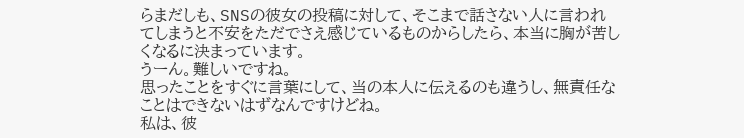らまだしも、SNSの彼女の投稿に対して、そこまで話さない人に言われてしまうと不安をただでさえ感じているものからしたら、本当に胸が苦しくなるに決まっています。
うーん。難しいですね。
思ったことをすぐに言葉にして、当の本人に伝えるのも違うし、無責任なことはできないはずなんですけどね。
私は、彼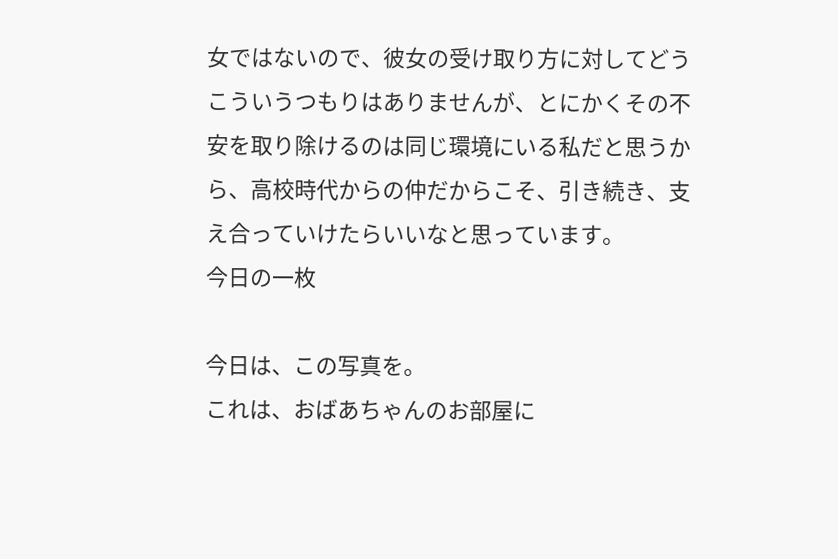女ではないので、彼女の受け取り方に対してどうこういうつもりはありませんが、とにかくその不安を取り除けるのは同じ環境にいる私だと思うから、高校時代からの仲だからこそ、引き続き、支え合っていけたらいいなと思っています。
今日の一枚

今日は、この写真を。
これは、おばあちゃんのお部屋に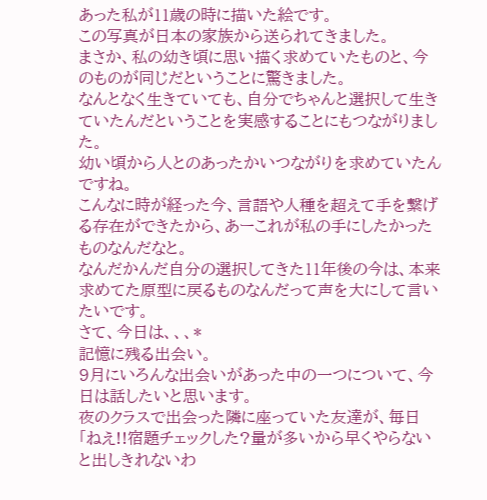あった私が11歳の時に描いた絵です。
この写真が日本の家族から送られてきました。
まさか、私の幼き頃に思い描く求めていたものと、今のものが同じだということに驚きました。
なんとなく生きていても、自分でちゃんと選択して生きていたんだということを実感することにもつながりました。
幼い頃から人とのあったかいつながりを求めていたんですね。
こんなに時が経った今、言語や人種を超えて手を繋げる存在ができたから、あーこれが私の手にしたかったものなんだなと。
なんだかんだ自分の選択してきた11年後の今は、本来求めてた原型に戻るものなんだって声を大にして言いたいです。
さて、今日は、、、*
記憶に残る出会い。
9月にいろんな出会いがあった中の一つについて、今日は話したいと思います。
夜のクラスで出会った隣に座っていた友達が、毎日
「ねえ!!宿題チェックした?量が多いから早くやらないと出しきれないわ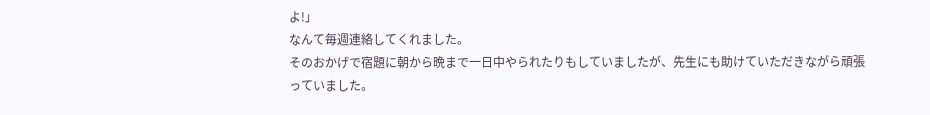よ!」
なんて毎週連絡してくれました。
そのおかげで宿題に朝から晩まで一日中やられたりもしていましたが、先生にも助けていただきながら頑張っていました。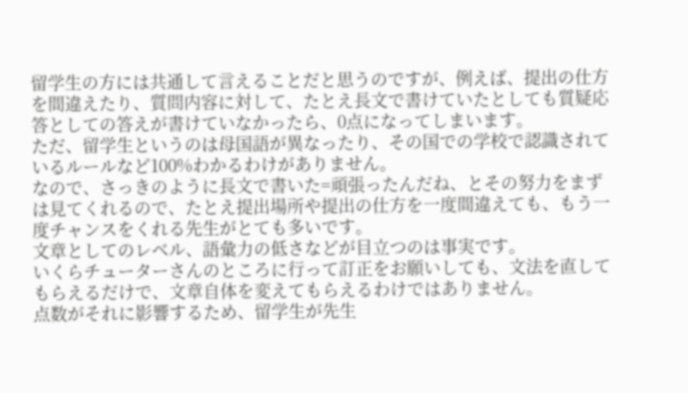留学生の方には共通して言えることだと思うのですが、例えば、提出の仕方を間違えたり、質問内容に対して、たとえ長文で書けていたとしても質疑応答としての答えが書けていなかったら、0点になってしまいます。
ただ、留学生というのは母国語が異なったり、その国での学校で認識されているルールなど100%わかるわけがありません。
なので、さっきのように長文で書いた=頑張ったんだね、とその努力をまずは見てくれるので、たとえ提出場所や提出の仕方を一度間違えても、もう一度チャンスをくれる先生がとても多いです。
文章としてのレベル、語彙力の低さなどが目立つのは事実です。
いくらチューターさんのところに行って訂正をお願いしても、文法を直してもらえるだけで、文章自体を変えてもらえるわけではありません。
点数がそれに影響するため、留学生が先生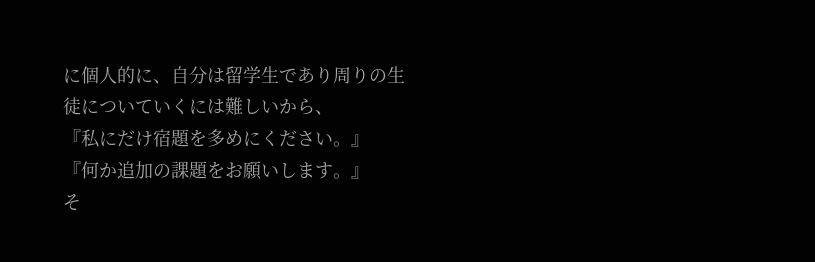に個人的に、自分は留学生であり周りの生徒についていくには難しいから、
『私にだけ宿題を多めにください。』
『何か追加の課題をお願いします。』
そ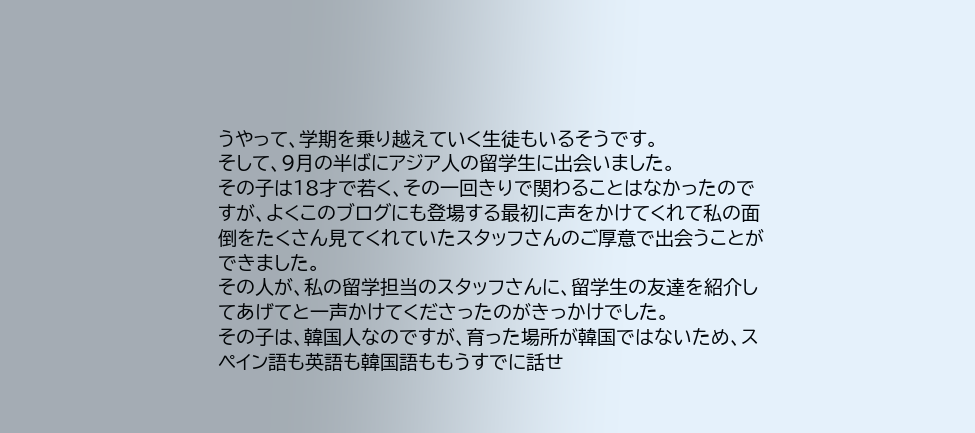うやって、学期を乗り越えていく生徒もいるそうです。
そして、9月の半ばにアジア人の留学生に出会いました。
その子は18才で若く、その一回きりで関わることはなかったのですが、よくこのブログにも登場する最初に声をかけてくれて私の面倒をたくさん見てくれていたスタッフさんのご厚意で出会うことができました。
その人が、私の留学担当のスタッフさんに、留学生の友達を紹介してあげてと一声かけてくださったのがきっかけでした。
その子は、韓国人なのですが、育った場所が韓国ではないため、スペイン語も英語も韓国語ももうすでに話せ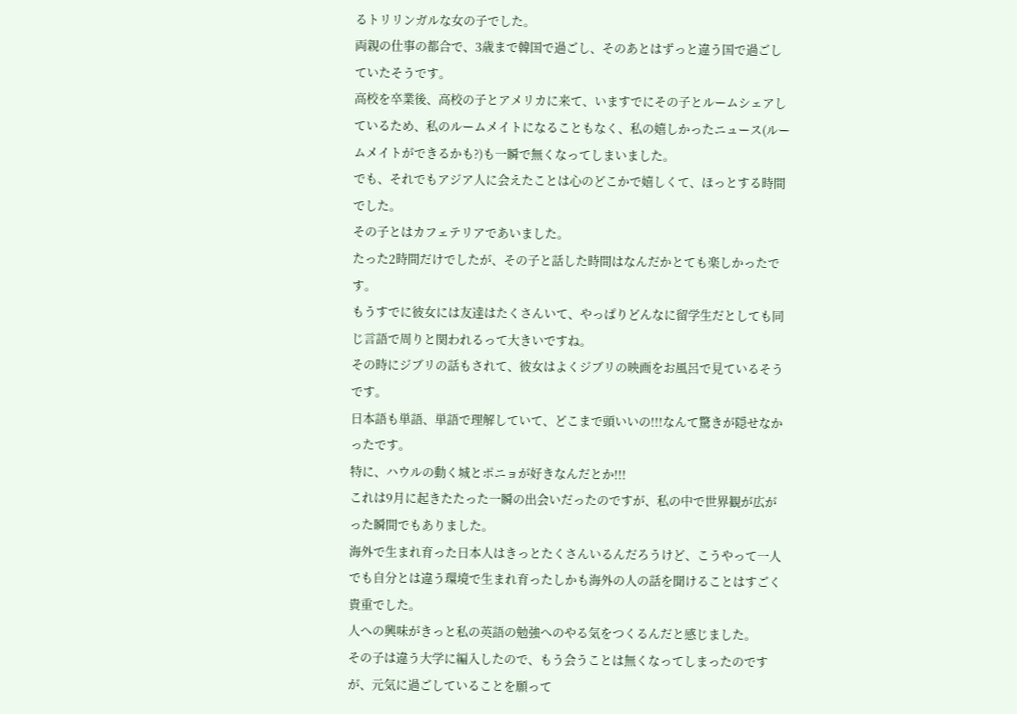るトリリンガルな女の子でした。
両親の仕事の都合で、3歳まで韓国で過ごし、そのあとはずっと違う国で過ごしていたそうです。
高校を卒業後、高校の子とアメリカに来て、いますでにその子とルームシェアしているため、私のルームメイトになることもなく、私の嬉しかったニュース(ルームメイトができるかも?)も一瞬で無くなってしまいました。
でも、それでもアジア人に会えたことは心のどこかで嬉しくて、ほっとする時間でした。
その子とはカフェテリアであいました。
たった2時間だけでしたが、その子と話した時間はなんだかとても楽しかったです。
もうすでに彼女には友達はたくさんいて、やっぱりどんなに留学生だとしても同じ言語で周りと関われるって大きいですね。
その時にジブリの話もされて、彼女はよくジブリの映画をお風呂で見ているそうです。
日本語も単語、単語で理解していて、どこまで頭いいの!!!なんて驚きが隠せなかったです。
特に、ハウルの動く城とポニョが好きなんだとか!!!
これは9月に起きたたった一瞬の出会いだったのですが、私の中で世界観が広がった瞬間でもありました。
海外で生まれ育った日本人はきっとたくさんいるんだろうけど、こうやって一人でも自分とは違う環境で生まれ育ったしかも海外の人の話を聞けることはすごく貴重でした。
人への興味がきっと私の英語の勉強へのやる気をつくるんだと感じました。
その子は違う大学に編入したので、もう会うことは無くなってしまったのですが、元気に過ごしていることを願って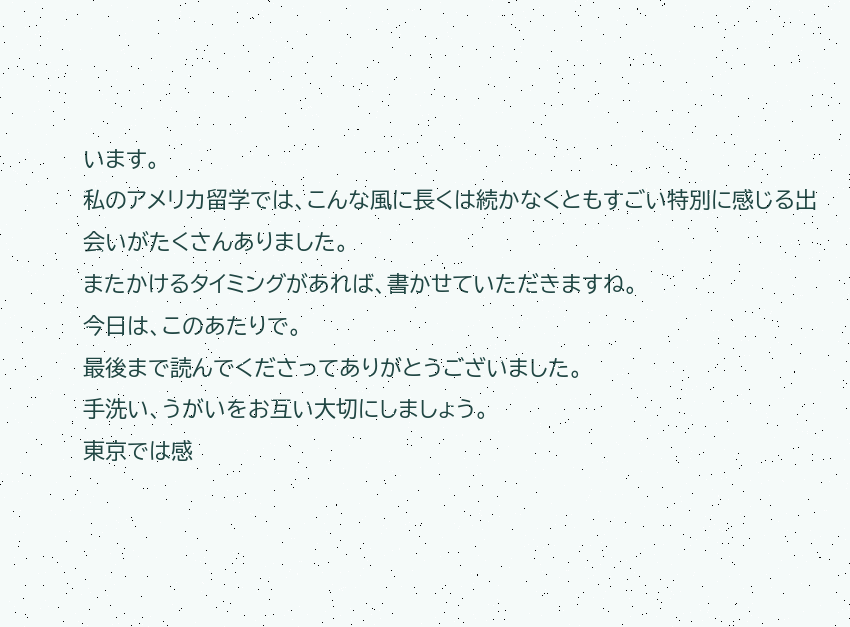います。
私のアメリカ留学では、こんな風に長くは続かなくともすごい特別に感じる出会いがたくさんありました。
またかけるタイミングがあれば、書かせていただきますね。
今日は、このあたりで。
最後まで読んでくださってありがとうございました。
手洗い、うがいをお互い大切にしましょう。
東京では感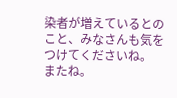染者が増えているとのこと、みなさんも気をつけてくださいね。
またね。